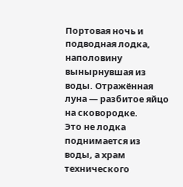Портовая ночь и подводная лодка, наполовину вынырнувшая из воды. Отражённая луна — разбитое яйцо на сковородке.
Это не лодка поднимается из воды, а храм технического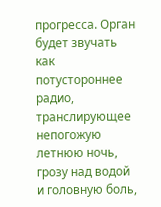прогресса. Орган будет звучать как потустороннее радио, транслирующее непогожую летнюю ночь, грозу над водой и головную боль,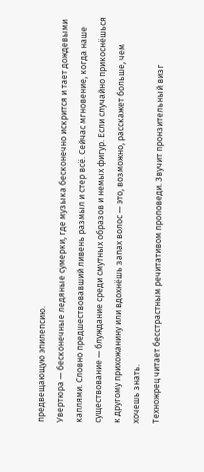предвещающую эпилепсию.
Увертюра — бесконечные ледяные сумерки, где музыка бесконечно искрится и тает дождевыми каплями. Словно предшествовавший ливень размыл и стер всё. Сейчас мгновение, когда наше существование — блуждание среди смутных образов и немых фигур. Если случайно прикоснёшься к другому прихожанину или вдохнёшь запах волос — это, возможно, расскажет больше, чем хочешь знать.
Техножрец читает бесстрастным речитативом проповеди. Звучит пронзительный визг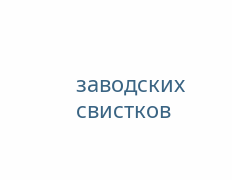заводских свистков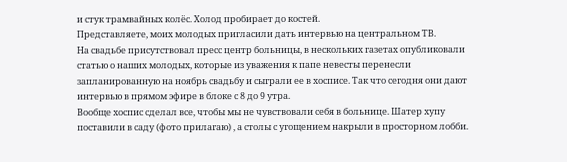и стук трамвайных колёс. Холод пробирает до костей.
Представляете, моих молодых пригласили дать интервью на центральном ТВ.
На свадьбе присутствовал пресс центр больницы, в нескольких газетах опубликовали статью о наших молодых, которые из уважения к папе невесты перенесли запланированную на ноябрь свадьбу и сыграли ее в хосписе. Так что сегодня они дают интервью в прямом эфире в блоке с 8 до 9 утра.
Вообще хоспис сделал все, чтобы мы не чувствовали себя в больнице. Шатер хупу поставили в саду (фото прилагаю) , а столы с угощением накрыли в просторном лобби.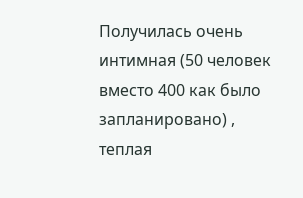Получилась очень интимная (50 человек вместо 400 как было запланировано) , теплая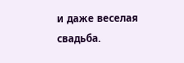и даже веселая свадьба.